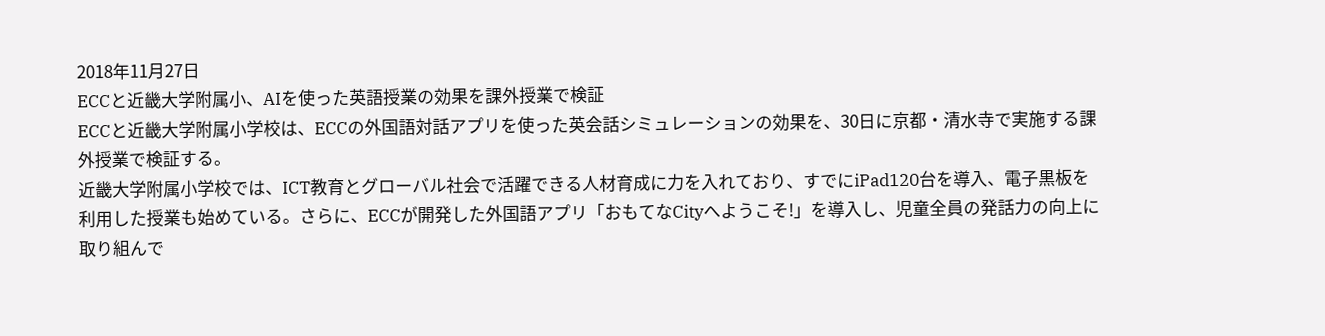2018年11月27日
ECCと近畿大学附属小、AIを使った英語授業の効果を課外授業で検証
ECCと近畿大学附属小学校は、ECCの外国語対話アプリを使った英会話シミュレーションの効果を、30日に京都・清水寺で実施する課外授業で検証する。
近畿大学附属小学校では、ICT教育とグローバル社会で活躍できる人材育成に力を入れており、すでにiPad120台を導入、電子黒板を利用した授業も始めている。さらに、ECCが開発した外国語アプリ「おもてなCityへようこそ!」を導入し、児童全員の発話力の向上に取り組んで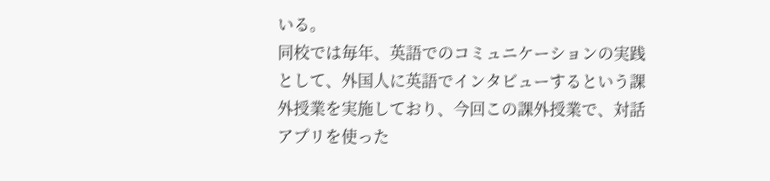いる。
同校では毎年、英語でのコミュニケーションの実践として、外国人に英語でインタビューするという課外授業を実施しており、今回この課外授業で、対話アプリを使った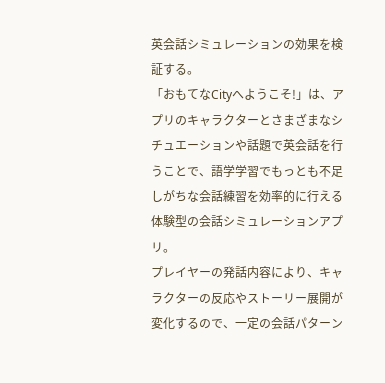英会話シミュレーションの効果を検証する。
「おもてなCityへようこそ!」は、アプリのキャラクターとさまざまなシチュエーションや話題で英会話を行うことで、語学学習でもっとも不足しがちな会話練習を効率的に行える体験型の会話シミュレーションアプリ。
プレイヤーの発話内容により、キャラクターの反応やストーリー展開が変化するので、一定の会話パターン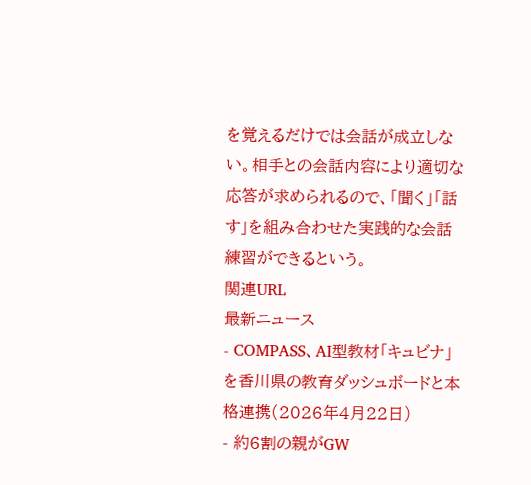を覚えるだけでは会話が成立しない。相手との会話内容により適切な応答が求められるので、「聞く」「話す」を組み合わせた実践的な会話練習ができるという。
関連URL
最新ニュース
- COMPASS、AI型教材「キュビナ」を香川県の教育ダッシュボードと本格連携(2026年4月22日)
- 約6割の親がGW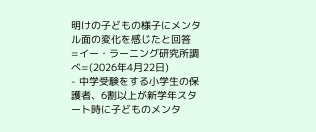明けの子どもの様子にメンタル面の変化を感じたと回答 =イー・ラーニング研究所調べ=(2026年4月22日)
- 中学受験をする小学生の保護者、6割以上が新学年スタート時に子どものメンタ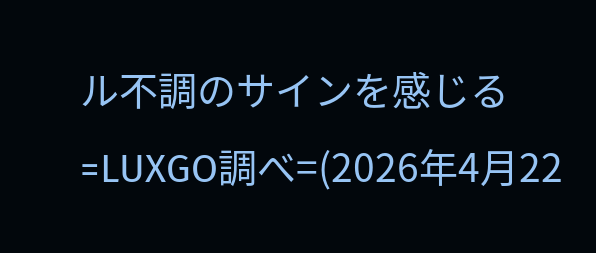ル不調のサインを感じる =LUXGO調べ=(2026年4月22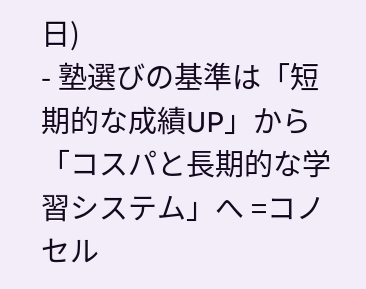日)
- 塾選びの基準は「短期的な成績UP」から「コスパと長期的な学習システム」へ =コノセル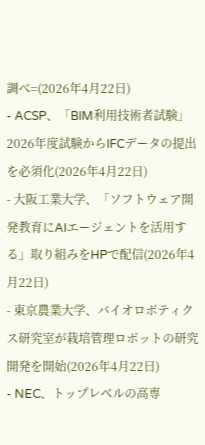調べ=(2026年4月22日)
- ACSP、「BIM利用技術者試験」2026年度試験からIFCデータの提出を必須化(2026年4月22日)
- 大阪工業大学、「ソフトウェア開発教育にAIエージェントを活用する」取り組みをHPで配信(2026年4月22日)
- 東京農業大学、バイオロボティクス研究室が栽培管理ロボットの研究開発を開始(2026年4月22日)
- NEC、トップレベルの高専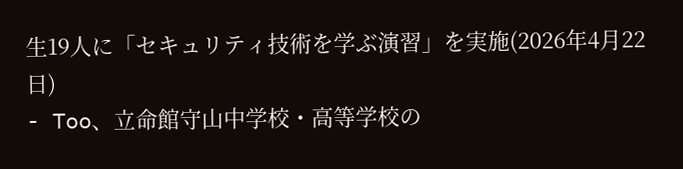生19人に「セキュリティ技術を学ぶ演習」を実施(2026年4月22日)
- Too、立命館守山中学校・高等学校の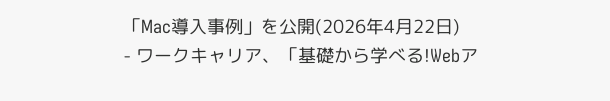「Mac導入事例」を公開(2026年4月22日)
- ワークキャリア、「基礎から学べる!Webア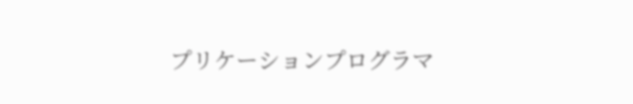プリケーションプログラマ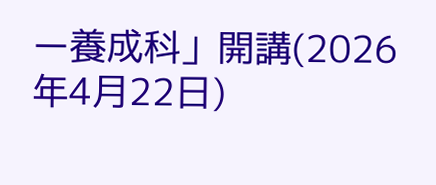ー養成科」開講(2026年4月22日)